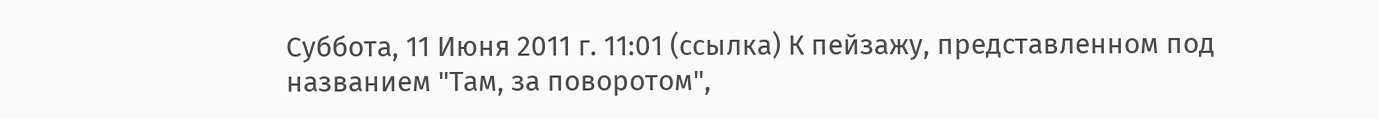Суббота, 11 Июня 2011 г. 11:01 (ссылка) К пейзажу, представленном под названием "Там, за поворотом",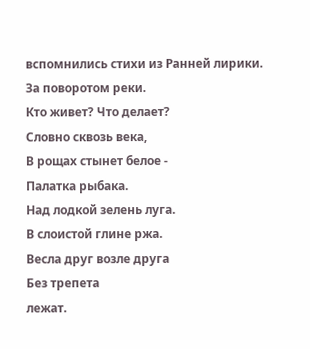вспомнились стихи из Ранней лирики.
За поворотом реки.
Кто живет? Что делает?
Словно сквозь века,
В рощах стынет белое -
Палатка рыбака.
Над лодкой зелень луга.
В слоистой глине ржа.
Весла друг возле друга
Без трепета
лежат.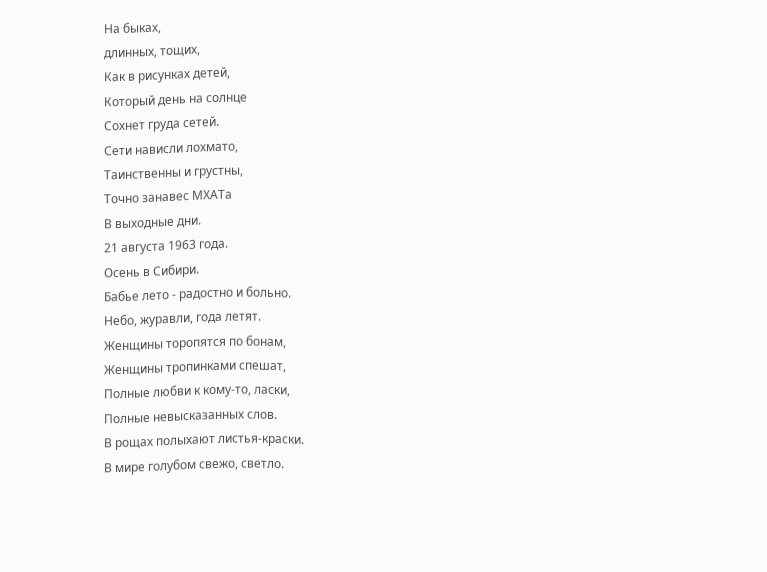На быках,
длинных, тощих,
Как в рисунках детей,
Который день на солнце
Сохнет груда сетей.
Сети нависли лохмато,
Таинственны и грустны,
Точно занавес МХАТа
В выходные дни.
21 августа 1963 года.
Осень в Сибири.
Бабье лето - радостно и больно.
Небо, журавли, года летят.
Женщины торопятся по бонам,
Женщины тропинками спешат,
Полные любви к кому-то, ласки,
Полные невысказанных слов.
В рощах полыхают листья-краски.
В мире голубом свежо, светло.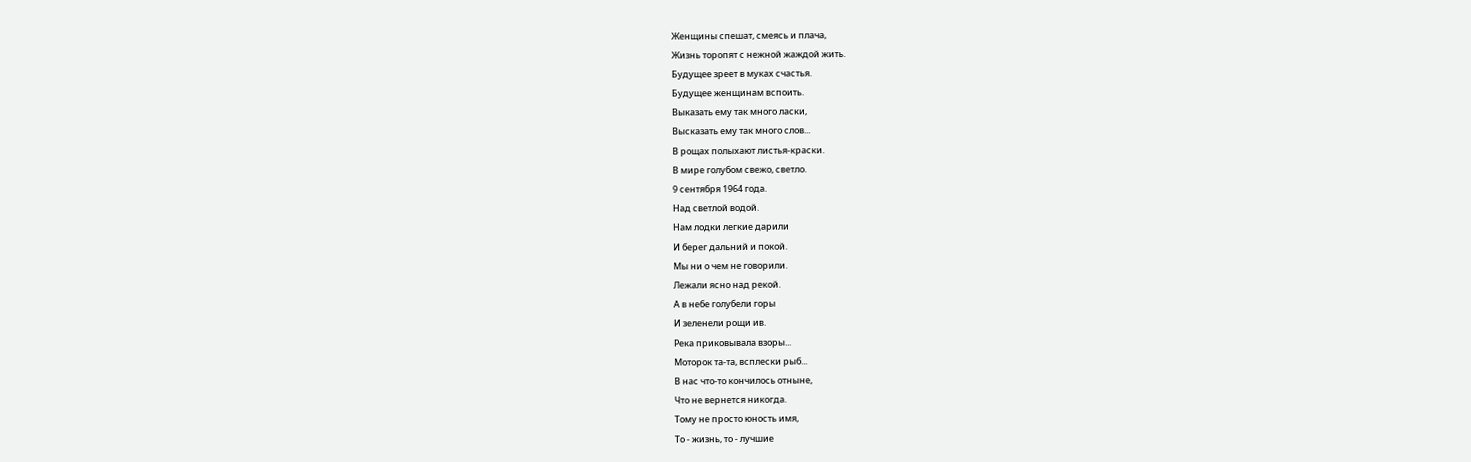Женщины спешат, смеясь и плача,
Жизнь торопят с нежной жаждой жить.
Будущее зреет в муках счастья.
Будущее женщинам вспоить.
Выказать ему так много ласки,
Высказать ему так много слов...
В рощах полыхают листья-краски.
В мире голубом свежо, светло.
9 сентября 1964 года.
Над светлой водой.
Нам лодки легкие дарили
И берег дальний и покой.
Мы ни о чем не говорили.
Лежали ясно над рекой.
А в небе голубели горы
И зеленели рощи ив.
Река приковывала взоры...
Моторок та-та, всплески рыб...
В нас что-то кончилось отныне,
Что не вернется никогда.
Тому не просто юность имя,
То - жизнь, то - лучшие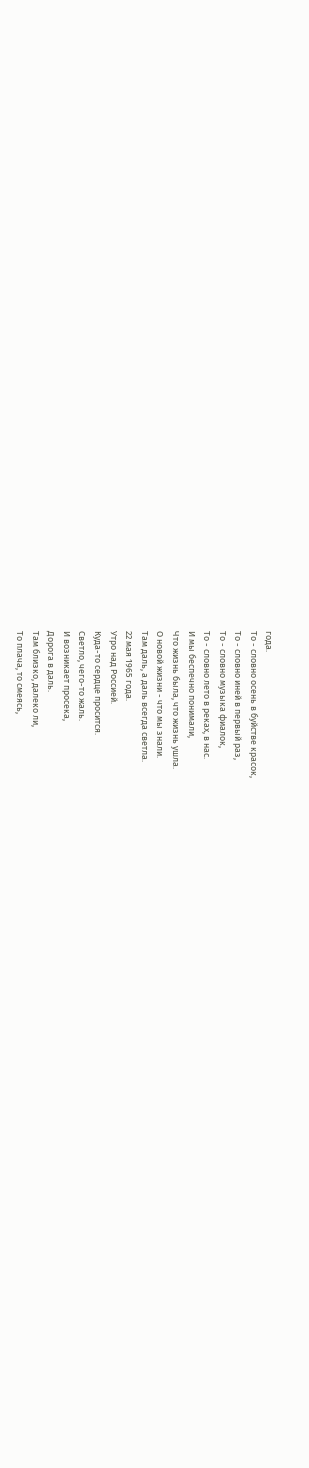года.
То - словно осень в буйстве красок,
То - словно иней в первый раз,
То - словно музыка фиалок,
То - словно лето в реках, в нас.
И мы беспечно понимали,
Что жизнь была, что жизнь ушла.
О новой жизни - что мы знали.
Там даль, а даль всегда светла.
22 мая 1965 года.
Утро над Россией.
Куда-то сердце просится.
Светло, чего-то жаль.
И возникает просека,
Дорога в даль.
Там близко, далеко ли,
То плача, то смеясь,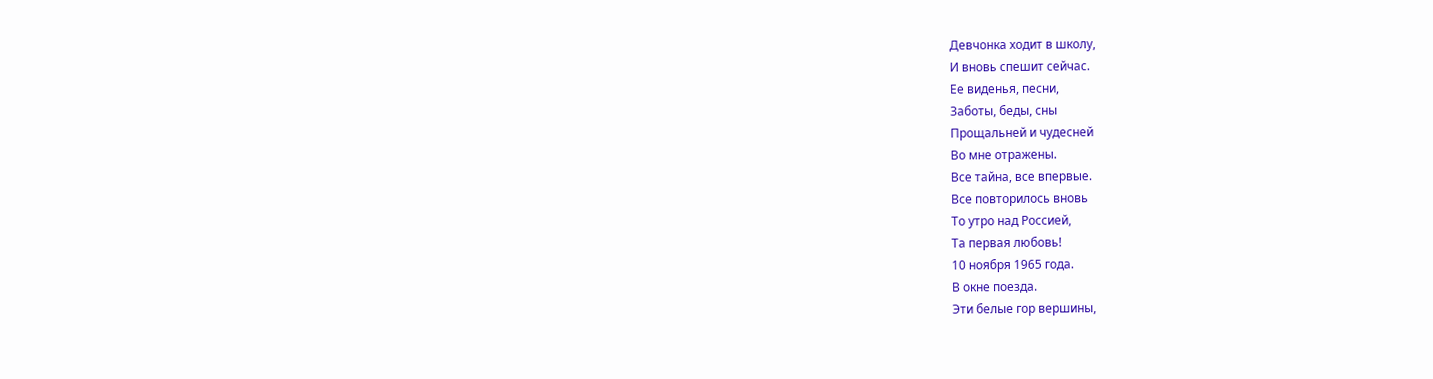Девчонка ходит в школу,
И вновь спешит сейчас.
Ее виденья, песни,
Заботы, беды, сны
Прощальней и чудесней
Во мне отражены.
Все тайна, все впервые.
Все повторилось вновь
То утро над Россией,
Та первая любовь!
10 ноября 1965 года.
В окне поезда.
Эти белые гор вершины,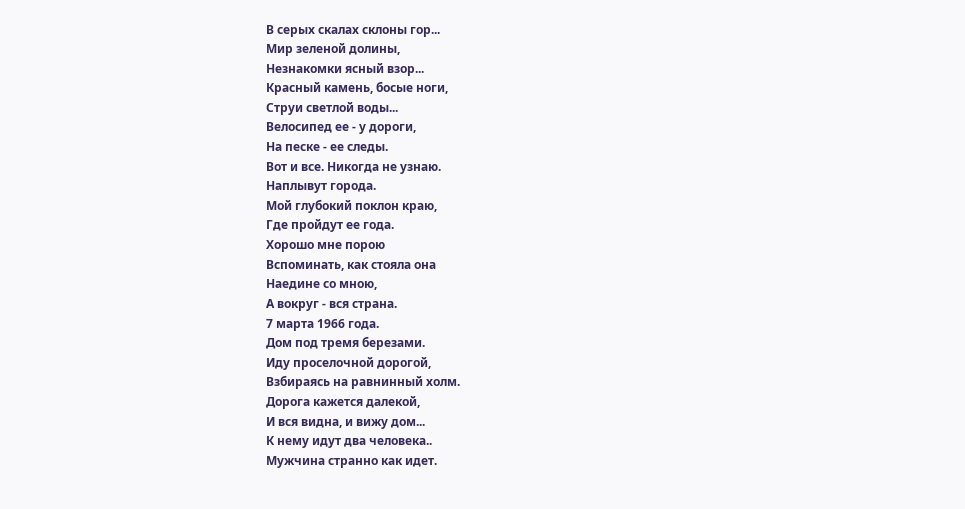В серых скалах склоны гор...
Мир зеленой долины,
Незнакомки ясный взор...
Красный камень, босые ноги,
Струи светлой воды...
Велосипед ее - у дороги,
На песке - ее следы.
Вот и все. Никогда не узнаю.
Наплывут города.
Мой глубокий поклон краю,
Где пройдут ее года.
Хорошо мне порою
Вспоминать, как стояла она
Наедине со мною,
А вокруг - вся страна.
7 марта 1966 года.
Дом под тремя березами.
Иду проселочной дорогой,
Взбираясь на равнинный холм.
Дорога кажется далекой,
И вся видна, и вижу дом...
К нему идут два человека..
Мужчина странно как идет.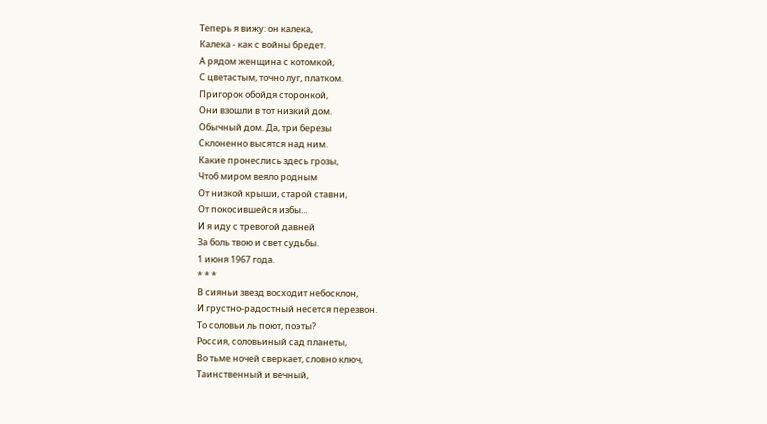Теперь я вижу: он калека,
Калека - как с войны бредет.
А рядом женщина с котомкой,
С цветастым, точно луг, платком.
Пригорок обойдя сторонкой,
Они взошли в тот низкий дом.
Обычный дом. Да, три березы
Склоненно высятся над ним.
Какие пронеслись здесь грозы,
Чтоб миром веяло родным
От низкой крыши, старой ставни,
От покосившейся избы...
И я иду с тревогой давней
За боль твою и свет судьбы.
1 июня 1967 года.
* * *
В сияньи звезд восходит небосклон,
И грустно-радостный несется перезвон.
То соловьи ль поют, поэты?
Россия, соловьиный сад планеты,
Во тьме ночей сверкает, словно ключ,
Таинственный и вечный,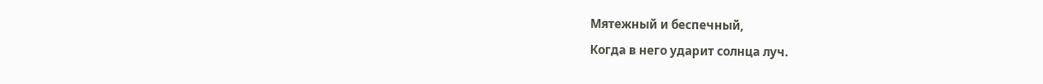Мятежный и беспечный,
Когда в него ударит солнца луч.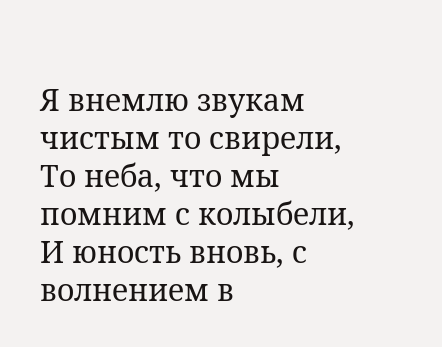Я внемлю звукам чистым то свирели,
То неба, что мы помним с колыбели,
И юность вновь, с волнением в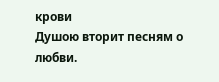крови
Душою вторит песням о любви.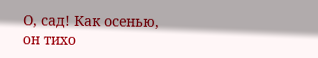О, сад! Как осенью, он тихо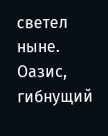светел ныне.
Оазис, гибнущий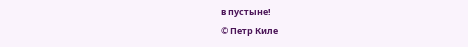в пустыне!
© Петр Киле